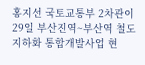홍지선 국토교통부 2차관이 29일 부산진역~부산역 철도지하화 통합개발사업 현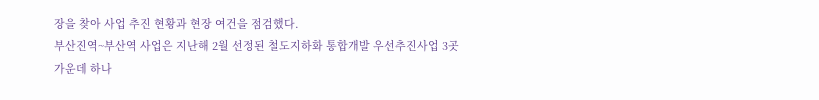장을 찾아 사업 추진 현황과 현장 여건을 점검했다.
부산진역~부산역 사업은 지난해 2월 선정된 철도지하화 통합개발 우선추진사업 3곳 가운데 하나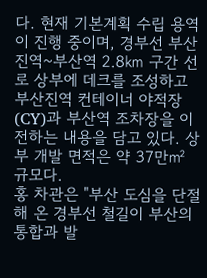다. 현재 기본계획 수립 용역이 진행 중이며, 경부선 부산진역~부산역 2.8㎞ 구간 선로 상부에 데크를 조성하고 부산진역 컨테이너 야적장(CY)과 부산역 조차장을 이전하는 내용을 담고 있다. 상부 개발 면적은 약 37만㎡ 규모다.
홍 차관은 "부산 도심을 단절해 온 경부선 철길이 부산의 통합과 발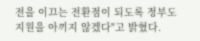전을 이끄는 전환점이 되도록 정부도 지원을 아끼지 않겠다"고 밝혔다.